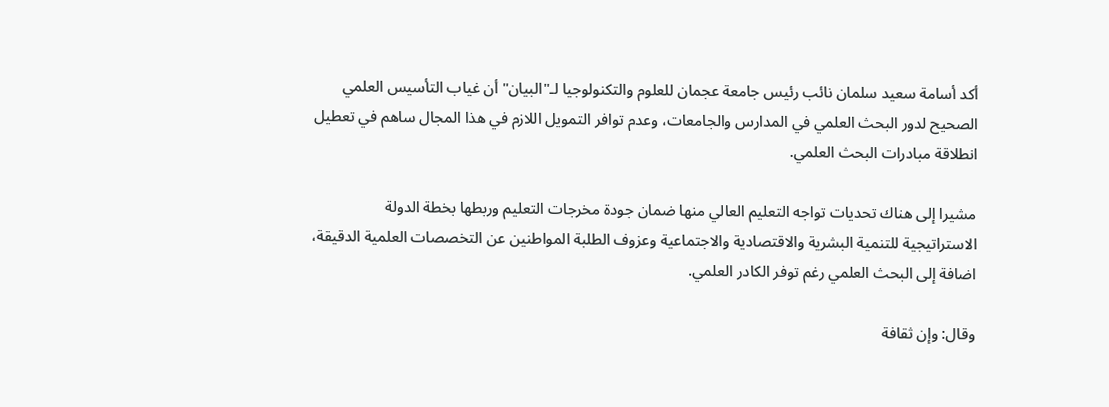أكد أسامة سعيد سلمان نائب رئيس جامعة عجمان للعلوم والتكنولوجيا لـ"البيان" أن غياب التأسيس العلمي الصحيح لدور البحث العلمي في المدارس والجامعات، وعدم توافر التمويل اللازم في هذا المجال ساهم في تعطيل انطلاقة مبادرات البحث العلمي.

مشيرا إلى هناك تحديات تواجه التعليم العالي منها ضمان جودة مخرجات التعليم وربطها بخطة الدولة الاستراتيجية للتنمية البشرية والاقتصادية والاجتماعية وعزوف الطلبة المواطنين عن التخصصات العلمية الدقيقة، اضافة إلى البحث العلمي رغم توفر الكادر العلمي.

وقال: وإن ثقافة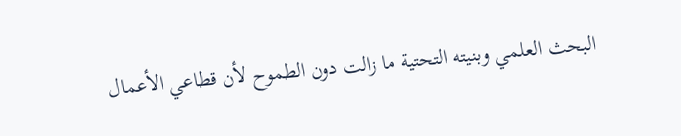البحث العلمي وبنيته التحتية ما زالت دون الطموح لأن قطاعي الأعمال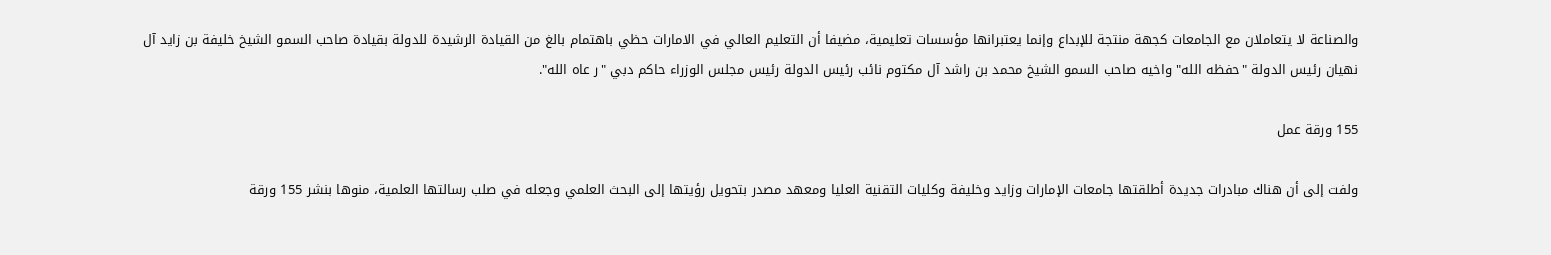والصناعة لا يتعاملان مع الجامعات كجهة منتجة للإبداع وإنما يعتبرانها مؤسسات تعليمية، مضيفا أن التعليم العالي في الامارات حظي باهتمام بالغ من القيادة الرشيدة للدولة بقيادة صاحب السمو الشيخ خليفة بن زايد آل نهيان رئيس الدولة "حفظه الله" واخيه صاحب السمو الشيخ محمد بن راشد آل مكتوم نائب رئيس الدولة رئيس مجلس الوزراء حاكم دبي "ر عاه الله".

155 ورقة عمل

ولفت إلى أن هناك مبادرات جديدة أطلقتها جامعات الإمارات وزايد وخليفة وكليات التقنية العليا ومعهد مصدر بتحويل رؤيتها إلى البحث العلمي وجعله في صلب رسالتها العلمية، منوها بنشر 155 ورقة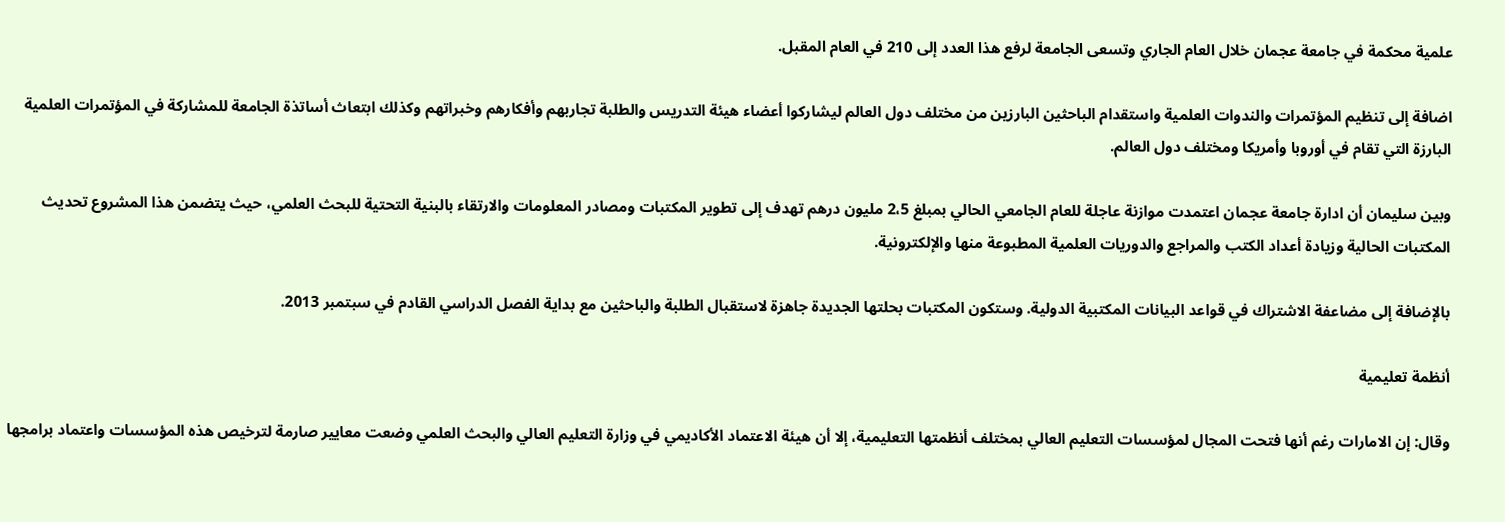علمية محكمة في جامعة عجمان خلال العام الجاري وتسعى الجامعة لرفع هذا العدد إلى 210 في العام المقبل.

اضافة إلى تنظيم المؤتمرات والندوات العلمية واستقدام الباحثين البارزين من مختلف دول العالم ليشاركوا أعضاء هيئة التدريس والطلبة تجاربهم وأفكارهم وخبراتهم وكذلك ابتعاث أساتذة الجامعة للمشاركة في المؤتمرات العلمية البارزة التي تقام في أوروبا وأمريكا ومختلف دول العالم.

وبين سليمان أن ادارة جامعة عجمان اعتمدت موازنة عاجلة للعام الجامعي الحالي بمبلغ 2،5 مليون درهم تهدف إلى تطوير المكتبات ومصادر المعلومات والارتقاء بالبنية التحتية للبحث العلمي، حيث يتضمن هذا المشروع تحديث المكتبات الحالية وزيادة أعداد الكتب والمراجع والدوريات العلمية المطبوعة منها والإلكترونية.

بالإضافة إلى مضاعفة الاشتراك في قواعد البيانات المكتبية الدولية. وستكون المكتبات بحلتها الجديدة جاهزة لاستقبال الطلبة والباحثين مع بداية الفصل الدراسي القادم في سبتمبر 2013.

أنظمة تعليمية

وقال: إن الامارات رغم أنها فتحت المجال لمؤسسات التعليم العالي بمختلف أنظمتها التعليمية، إلا أن هيئة الاعتماد الأكاديمي في وزارة التعليم العالي والبحث العلمي وضعت معايير صارمة لترخيص هذه المؤسسات واعتماد برامجها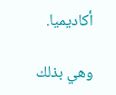أكاديميا.

وهي بذلك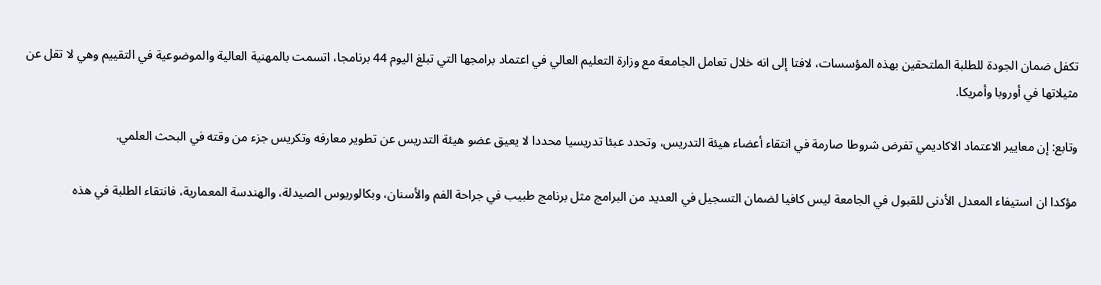تكفل ضمان الجودة للطلبة الملتحقين بهذه المؤسسات، لافتا إلى انه خلال تعامل الجامعة مع وزارة التعليم العالي في اعتماد برامجها التي تبلغ اليوم 44 برنامجا، اتسمت بالمهنية العالية والموضوعية في التقييم وهي لا تقل عن مثيلاتها في أوروبا وأمريكا.

وتابع: إن معايير الاعتماد الاكاديمي تفرض شروطا صارمة في انتقاء أعضاء هيئة التدريس، وتحدد عبئا تدريسيا محددا لا يعيق عضو هيئة التدريس عن تطوير معارفه وتكريس جزء من وقته في البحث العلمي.

مؤكدا ان استيفاء المعدل الأدنى للقبول في الجامعة ليس كافيا لضمان التسجيل في العديد من البرامج مثل برنامج طبيب في جراحة الفم والأسنان، وبكالوريوس الصيدلة، والهندسة المعمارية، فانتقاء الطلبة في هذه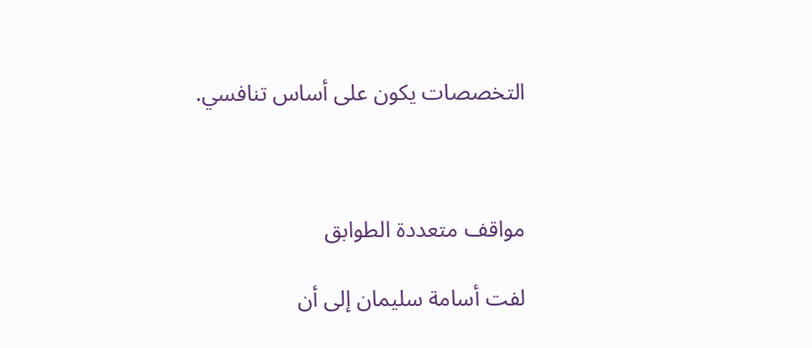التخصصات يكون على أساس تنافسي.



مواقف متعددة الطوابق

لفت أسامة سليمان إلى أن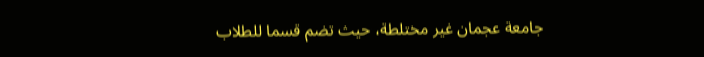جامعة عجمان غير مختلطة، حيث تضم قسما للطلاب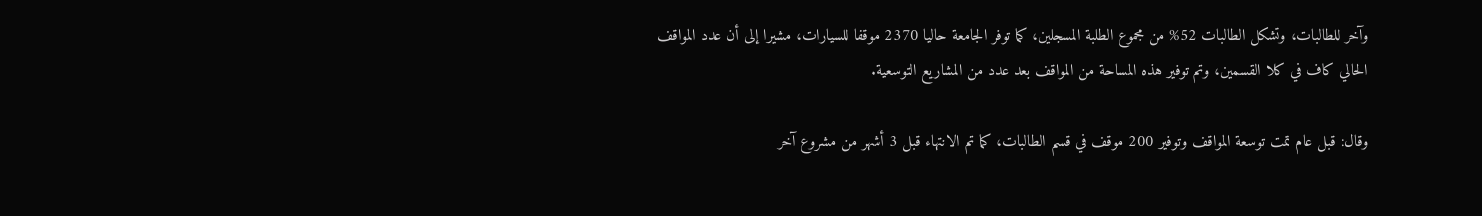وآخر للطالبات، وتشكل الطالبات 52% من مجموع الطلبة المسجلين، كما توفر الجامعة حاليا 2370 موقفا للسيارات، مشيرا إلى أن عدد المواقف الحالي كاف في كلا القسمين، وتم توفير هذه المساحة من المواقف بعد عدد من المشاريع التوسعية.

وقال: قبل عام تمت توسعة المواقف وتوفير 200 موقف في قسم الطالبات، كما تم الانتهاء قبل 3 أشهر من مشروع آخر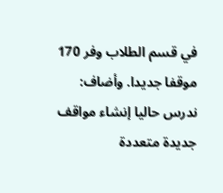في قسم الطلاب وفر 170 موقفا جديدا. وأضاف: ندرس حاليا إنشاء مواقف جديدة متعددة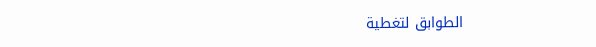الطوابق لتغطية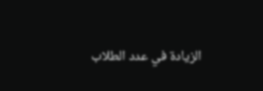الزيادة في عدد الطلاب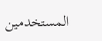المستخدمين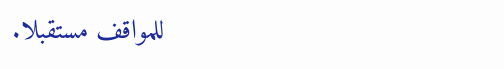للمواقف مستقبلا.